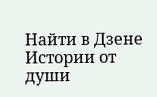Найти в Дзене
Истории от души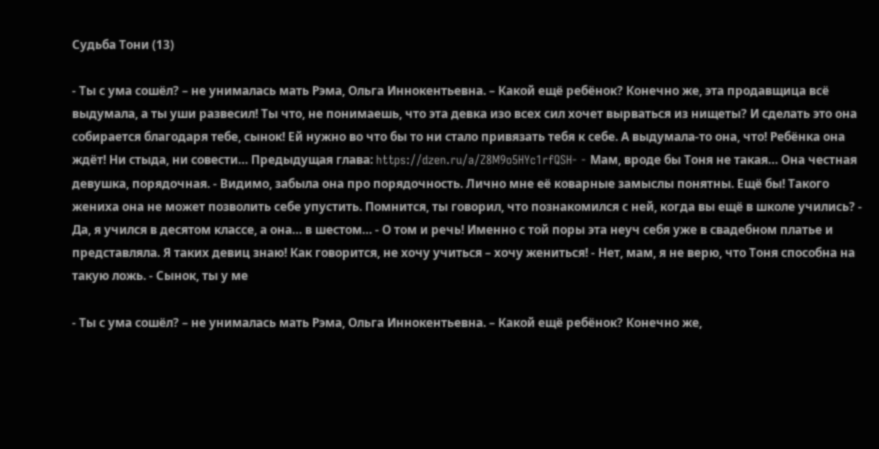Судьба Тони (13)

- Ты с ума сошёл? – не унималась мать Рэма, Ольга Иннокентьевна. – Какой ещё ребёнок? Конечно же, эта продавщица всё выдумала, а ты уши развесил! Ты что, не понимаешь, что эта девка изо всех сил хочет вырваться из нищеты? И сделать это она собирается благодаря тебе, сынок! Ей нужно во что бы то ни стало привязать тебя к себе. А выдумала-то она, что! Ребёнка она ждёт! Ни стыда, ни совести… Предыдущая глава: https://dzen.ru/a/Z8M9o5HYc1rfQSH- - Мам, вроде бы Тоня не такая… Она честная девушка, порядочная. - Видимо, забыла она про порядочность. Лично мне её коварные замыслы понятны. Ещё бы! Такого жениха она не может позволить себе упустить. Помнится, ты говорил, что познакомился с ней, когда вы ещё в школе учились? - Да, я учился в десятом классе, а она… в шестом… - О том и речь! Именно с той поры эта неуч себя уже в свадебном платье и представляла. Я таких девиц знаю! Как говорится, не хочу учиться – хочу жениться! - Нет, мам, я не верю, что Тоня способна на такую ложь. - Сынок, ты у ме

- Ты с ума сошёл? – не унималась мать Рэма, Ольга Иннокентьевна. – Какой ещё ребёнок? Конечно же,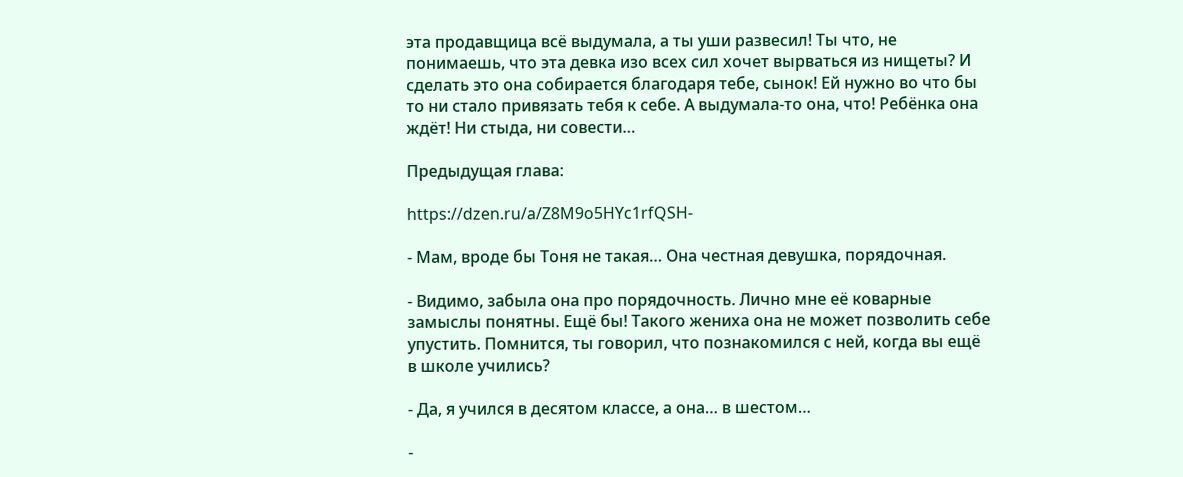эта продавщица всё выдумала, а ты уши развесил! Ты что, не понимаешь, что эта девка изо всех сил хочет вырваться из нищеты? И сделать это она собирается благодаря тебе, сынок! Ей нужно во что бы то ни стало привязать тебя к себе. А выдумала-то она, что! Ребёнка она ждёт! Ни стыда, ни совести…

Предыдущая глава:

https://dzen.ru/a/Z8M9o5HYc1rfQSH-

- Мам, вроде бы Тоня не такая… Она честная девушка, порядочная.

- Видимо, забыла она про порядочность. Лично мне её коварные замыслы понятны. Ещё бы! Такого жениха она не может позволить себе упустить. Помнится, ты говорил, что познакомился с ней, когда вы ещё в школе учились?

- Да, я учился в десятом классе, а она… в шестом…

-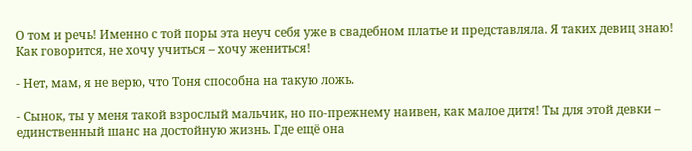О том и речь! Именно с той поры эта неуч себя уже в свадебном платье и представляла. Я таких девиц знаю! Как говорится, не хочу учиться – хочу жениться!

- Нет, мам, я не верю, что Тоня способна на такую ложь.

- Сынок, ты у меня такой взрослый мальчик, но по-прежнему наивен, как малое дитя! Ты для этой девки – единственный шанс на достойную жизнь. Где ещё она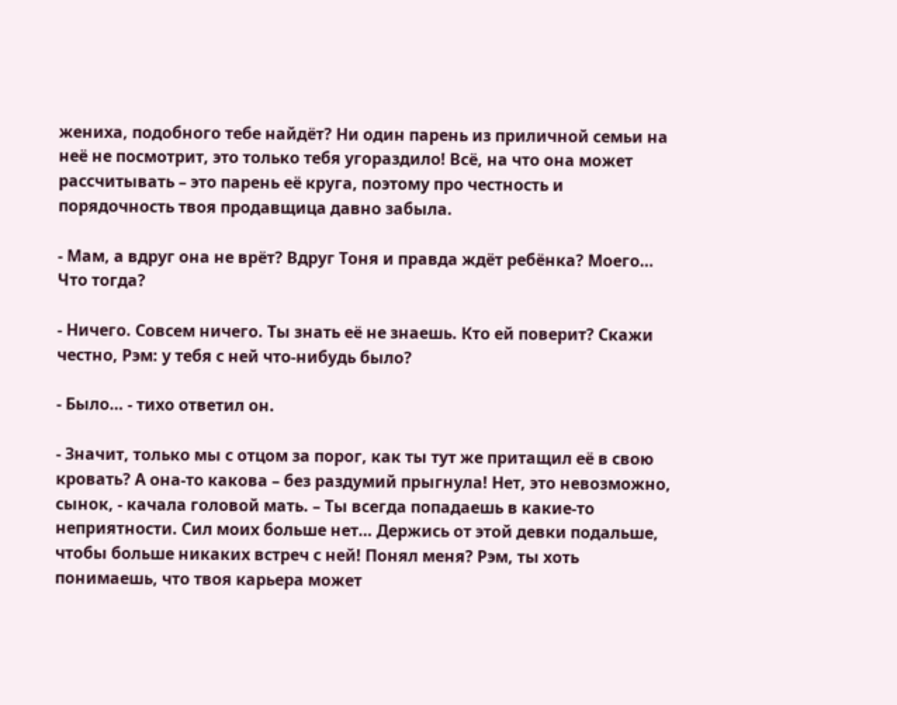жениха, подобного тебе найдёт? Ни один парень из приличной семьи на неё не посмотрит, это только тебя угораздило! Всё, на что она может рассчитывать – это парень её круга, поэтому про честность и порядочность твоя продавщица давно забыла.

- Мам, а вдруг она не врёт? Вдруг Тоня и правда ждёт ребёнка? Моего… Что тогда?

- Ничего. Совсем ничего. Ты знать её не знаешь. Кто ей поверит? Скажи честно, Рэм: у тебя с ней что-нибудь было?

- Было… - тихо ответил он.

- Значит, только мы с отцом за порог, как ты тут же притащил её в свою кровать? А она-то какова – без раздумий прыгнула! Нет, это невозможно, сынок, - качала головой мать. – Ты всегда попадаешь в какие-то неприятности. Сил моих больше нет… Держись от этой девки подальше, чтобы больше никаких встреч с ней! Понял меня? Рэм, ты хоть понимаешь, что твоя карьера может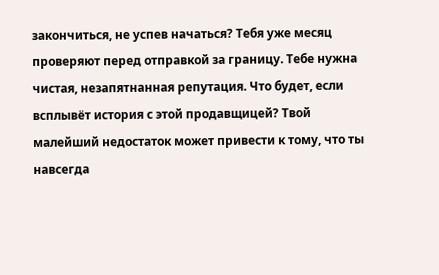закончиться, не успев начаться? Тебя уже месяц проверяют перед отправкой за границу. Тебе нужна чистая, незапятнанная репутация. Что будет, если всплывёт история с этой продавщицей? Твой малейший недостаток может привести к тому, что ты навсегда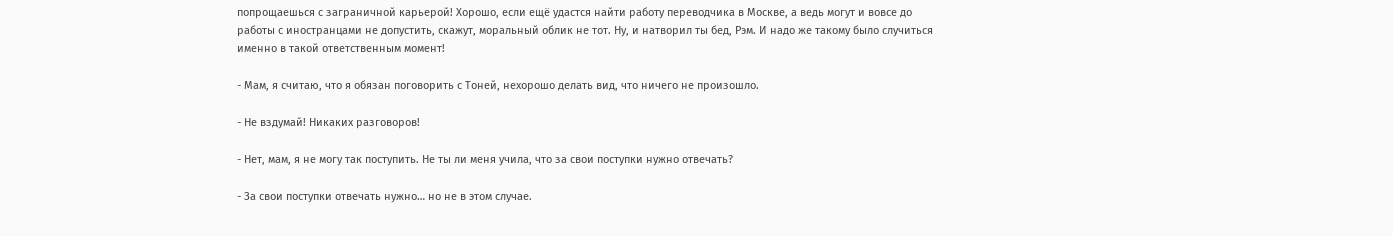попрощаешься с заграничной карьерой! Хорошо, если ещё удастся найти работу переводчика в Москве, а ведь могут и вовсе до работы с иностранцами не допустить, скажут, моральный облик не тот. Ну, и натворил ты бед, Рэм. И надо же такому было случиться именно в такой ответственным момент!

- Мам, я считаю, что я обязан поговорить с Тоней, нехорошо делать вид, что ничего не произошло.

- Не вздумай! Никаких разговоров!

- Нет, мам, я не могу так поступить. Не ты ли меня учила, что за свои поступки нужно отвечать?

- За свои поступки отвечать нужно… но не в этом случае.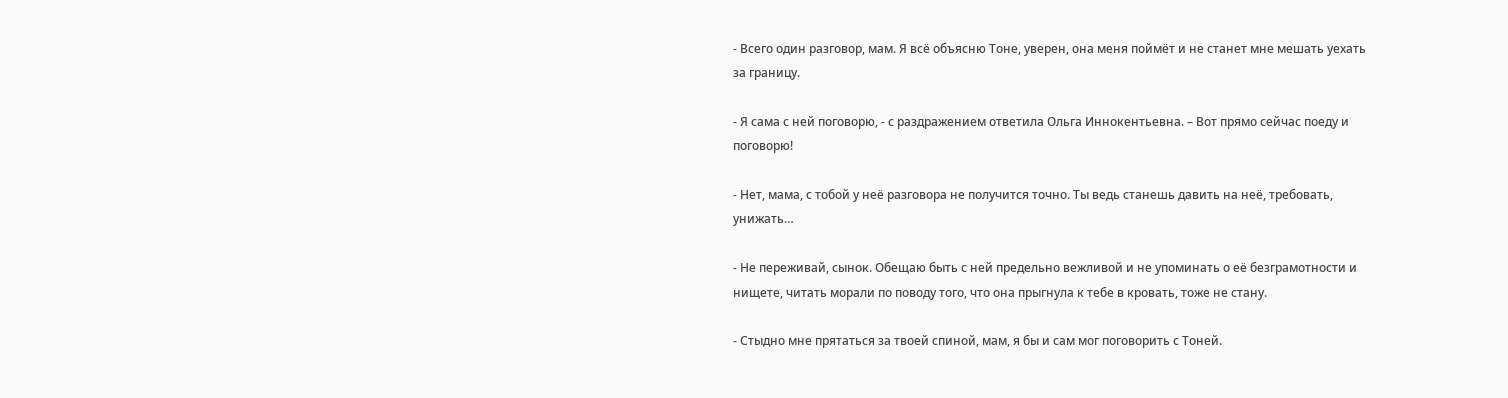- Всего один разговор, мам. Я всё объясню Тоне, уверен, она меня поймёт и не станет мне мешать уехать за границу.

- Я сама с ней поговорю, - с раздражением ответила Ольга Иннокентьевна. – Вот прямо сейчас поеду и поговорю!

- Нет, мама, с тобой у неё разговора не получится точно. Ты ведь станешь давить на неё, требовать, унижать…

- Не переживай, сынок. Обещаю быть с ней предельно вежливой и не упоминать о её безграмотности и нищете, читать морали по поводу того, что она прыгнула к тебе в кровать, тоже не стану.

- Стыдно мне прятаться за твоей спиной, мам, я бы и сам мог поговорить с Тоней.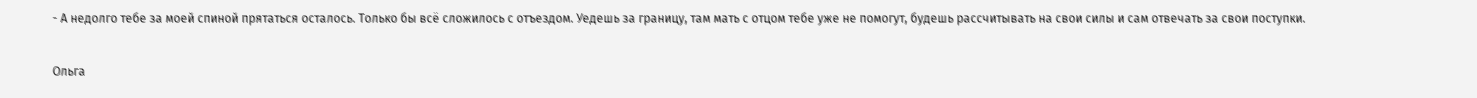- А недолго тебе за моей спиной прятаться осталось. Только бы всё сложилось с отъездом. Уедешь за границу, там мать с отцом тебе уже не помогут, будешь рассчитывать на свои силы и сам отвечать за свои поступки.

Ольга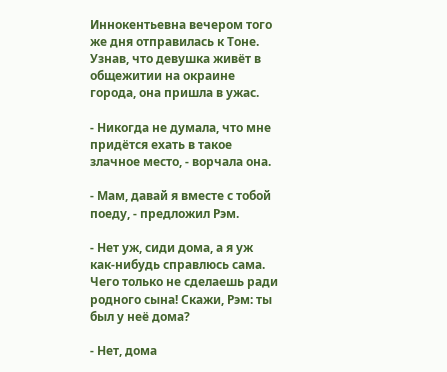Иннокентьевна вечером того же дня отправилась к Тоне. Узнав, что девушка живёт в общежитии на окраине города, она пришла в ужас.

- Никогда не думала, что мне придётся ехать в такое злачное место, - ворчала она.

- Мам, давай я вместе с тобой поеду, - предложил Рэм.

- Нет уж, сиди дома, а я уж как-нибудь справлюсь сама. Чего только не сделаешь ради родного сына! Скажи, Рэм: ты был у неё дома?

- Нет, дома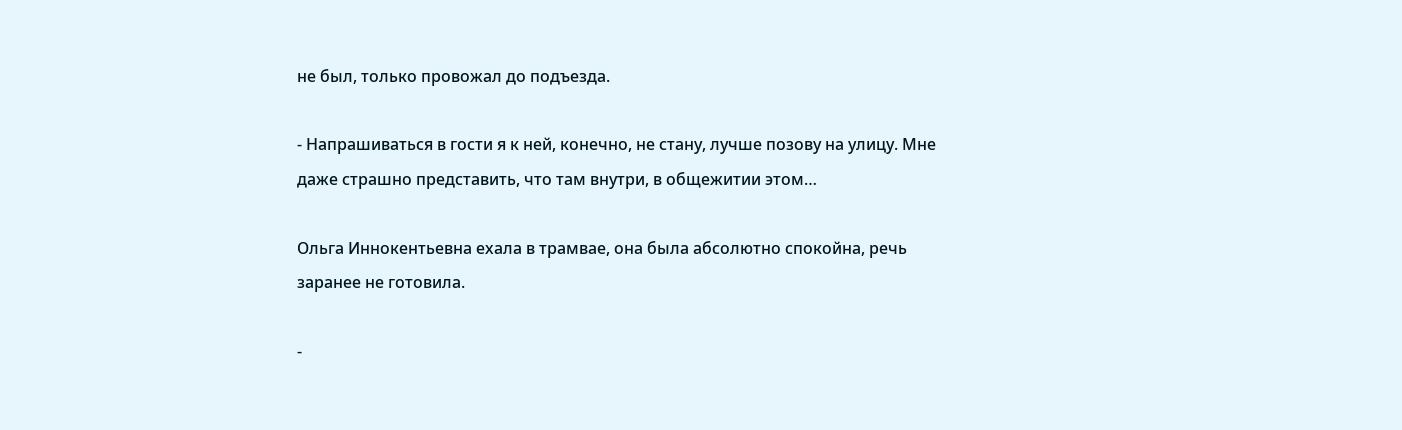не был, только провожал до подъезда.

- Напрашиваться в гости я к ней, конечно, не стану, лучше позову на улицу. Мне даже страшно представить, что там внутри, в общежитии этом…

Ольга Иннокентьевна ехала в трамвае, она была абсолютно спокойна, речь заранее не готовила.

-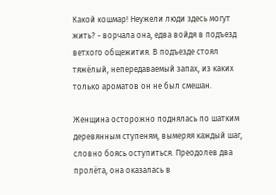Какой кошмар! Неужели люди здесь могут жить? - ворчала она, едва войдя в подъезд ветхого общежития. В подъезде стоял тяжёлый, непередаваемый запах, из каких только ароматов он не был смешан.

Женщина осторожно поднялась по шатким деревянным ступеням, вымеряя каждый шаг, словно боясь оступиться. Преодолев два пролёта, она оказалась в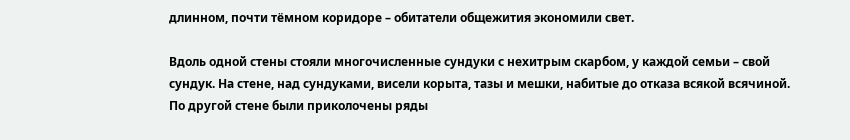длинном, почти тёмном коридоре – обитатели общежития экономили свет.

Вдоль одной стены стояли многочисленные сундуки с нехитрым скарбом, у каждой семьи – свой сундук. На стене, над сундуками, висели корыта, тазы и мешки, набитые до отказа всякой всячиной. По другой стене были приколочены ряды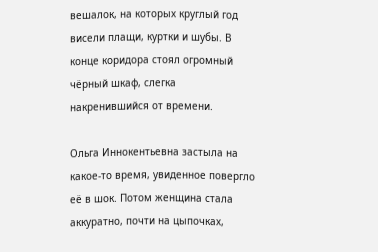вешалок, на которых круглый год висели плащи, куртки и шубы. В конце коридора стоял огромный чёрный шкаф, слегка накренившийся от времени.

Ольга Иннокентьевна застыла на какое-то время, увиденное повергло её в шок. Потом женщина стала аккуратно, почти на цыпочках,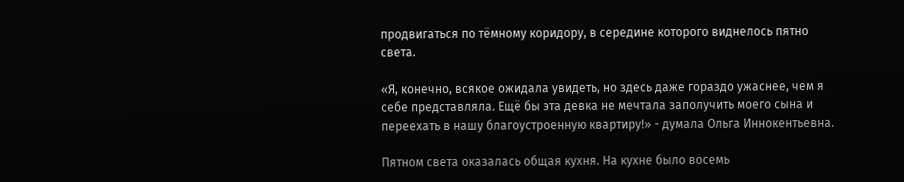продвигаться по тёмному коридору, в середине которого виднелось пятно света.

«Я, конечно, всякое ожидала увидеть, но здесь даже гораздо ужаснее, чем я себе представляла. Ещё бы эта девка не мечтала заполучить моего сына и переехать в нашу благоустроенную квартиру!» - думала Ольга Иннокентьевна.

Пятном света оказалась общая кухня. На кухне было восемь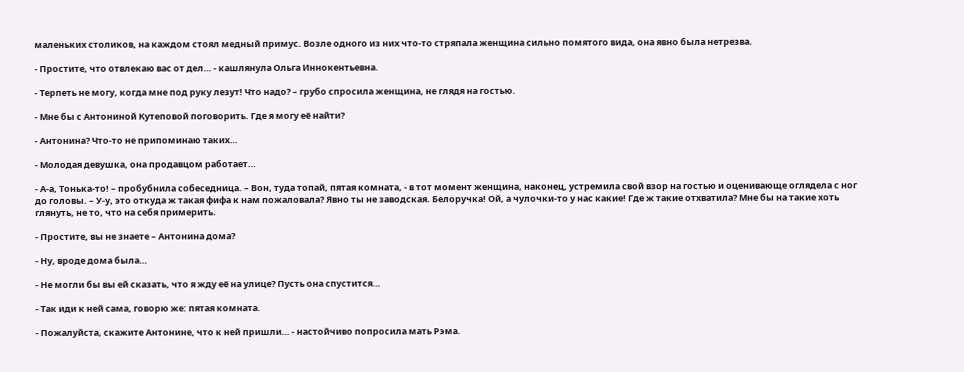маленьких столиков, на каждом стоял медный примус. Возле одного из них что-то стряпала женщина сильно помятого вида, она явно была нетрезва.

- Простите, что отвлекаю вас от дел… - кашлянула Ольга Иннокентьевна.

- Терпеть не могу, когда мне под руку лезут! Что надо? – грубо спросила женщина, не глядя на гостью.

- Мне бы с Антониной Кутеповой поговорить. Где я могу её найти?

- Антонина? Что-то не припоминаю таких…

- Молодая девушка, она продавцом работает…

- А-а, Тонька-то! – пробубнила собеседница. – Вон, туда топай, пятая комната, - в тот момент женщина, наконец, устремила свой взор на гостью и оценивающе оглядела с ног до головы. – У-у, это откуда ж такая фифа к нам пожаловала? Явно ты не заводская. Белоручка! Ой, а чулочки-то у нас какие! Где ж такие отхватила? Мне бы на такие хоть глянуть, не то, что на себя примерить.

- Простите, вы не знаете – Антонина дома?

- Ну, вроде дома была…

- Не могли бы вы ей сказать, что я жду её на улице? Пусть она спустится…

- Так иди к ней сама, говорю же: пятая комната.

- Пожалуйста, скажите Антонине, что к ней пришли… - настойчиво попросила мать Рэма.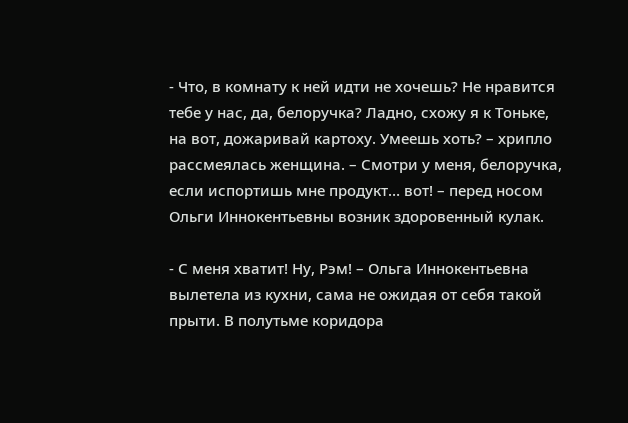- Что, в комнату к ней идти не хочешь? Не нравится тебе у нас, да, белоручка? Ладно, схожу я к Тоньке, на вот, дожаривай картоху. Умеешь хоть? – хрипло рассмеялась женщина. – Смотри у меня, белоручка, если испортишь мне продукт… вот! – перед носом Ольги Иннокентьевны возник здоровенный кулак.

- С меня хватит! Ну, Рэм! – Ольга Иннокентьевна вылетела из кухни, сама не ожидая от себя такой прыти. В полутьме коридора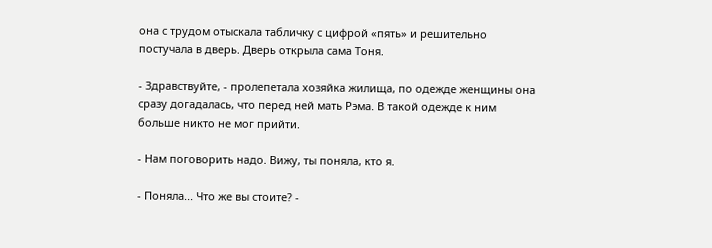она с трудом отыскала табличку с цифрой «пять» и решительно постучала в дверь. Дверь открыла сама Тоня.

- Здравствуйте, - пролепетала хозяйка жилища, по одежде женщины она сразу догадалась, что перед ней мать Рэма. В такой одежде к ним больше никто не мог прийти.

- Нам поговорить надо. Вижу, ты поняла, кто я.

- Поняла... Что же вы стоите? -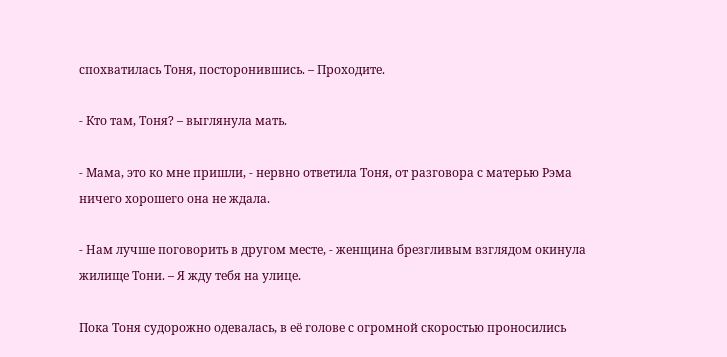спохватилась Тоня, посторонившись. – Проходите.

- Кто там, Тоня? – выглянула мать.

- Мама, это ко мне пришли, - нервно ответила Тоня, от разговора с матерью Рэма ничего хорошего она не ждала.

- Нам лучше поговорить в другом месте, - женщина брезгливым взглядом окинула жилище Тони. – Я жду тебя на улице.

Пока Тоня судорожно одевалась, в её голове с огромной скоростью проносились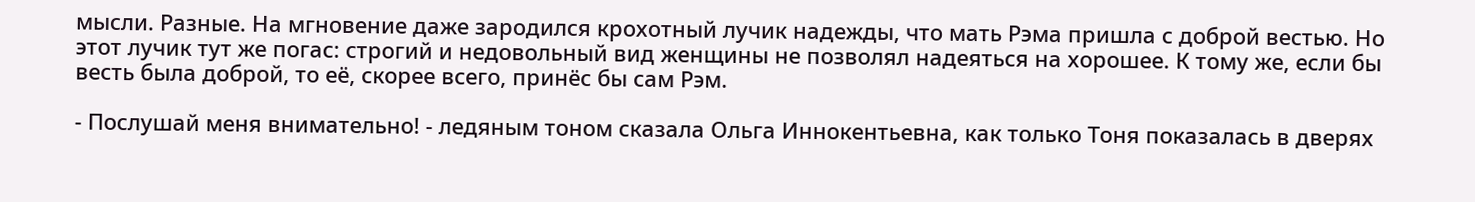мысли. Разные. На мгновение даже зародился крохотный лучик надежды, что мать Рэма пришла с доброй вестью. Но этот лучик тут же погас: строгий и недовольный вид женщины не позволял надеяться на хорошее. К тому же, если бы весть была доброй, то её, скорее всего, принёс бы сам Рэм.

- Послушай меня внимательно! - ледяным тоном сказала Ольга Иннокентьевна, как только Тоня показалась в дверях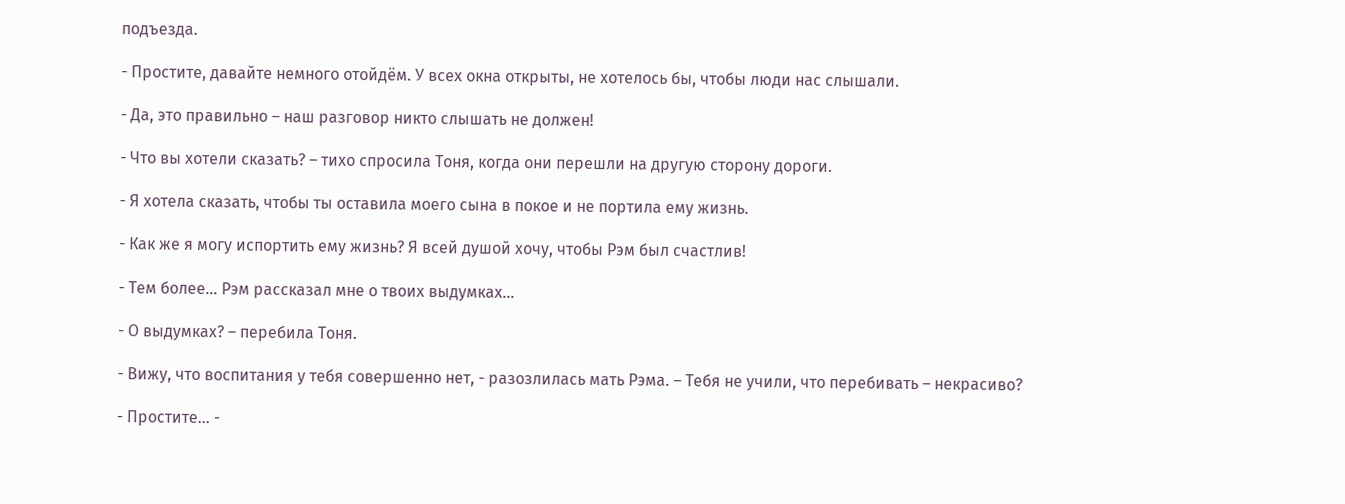подъезда.

- Простите, давайте немного отойдём. У всех окна открыты, не хотелось бы, чтобы люди нас слышали.

- Да, это правильно – наш разговор никто слышать не должен!

- Что вы хотели сказать? – тихо спросила Тоня, когда они перешли на другую сторону дороги.

- Я хотела сказать, чтобы ты оставила моего сына в покое и не портила ему жизнь.

- Как же я могу испортить ему жизнь? Я всей душой хочу, чтобы Рэм был счастлив!

- Тем более… Рэм рассказал мне о твоих выдумках…

- О выдумках? – перебила Тоня.

- Вижу, что воспитания у тебя совершенно нет, - разозлилась мать Рэма. – Тебя не учили, что перебивать – некрасиво?

- Простите… -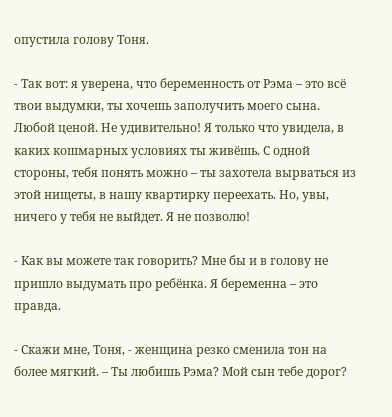опустила голову Тоня.

- Так вот: я уверена, что беременность от Рэма – это всё твои выдумки, ты хочешь заполучить моего сына. Любой ценой. Не удивительно! Я только что увидела, в каких кошмарных условиях ты живёшь. С одной стороны, тебя понять можно – ты захотела вырваться из этой нищеты, в нашу квартирку переехать. Но, увы, ничего у тебя не выйдет. Я не позволю!

- Как вы можете так говорить? Мне бы и в голову не пришло выдумать про ребёнка. Я беременна – это правда.

- Скажи мне, Тоня, - женщина резко сменила тон на более мягкий. – Ты любишь Рэма? Мой сын тебе дорог?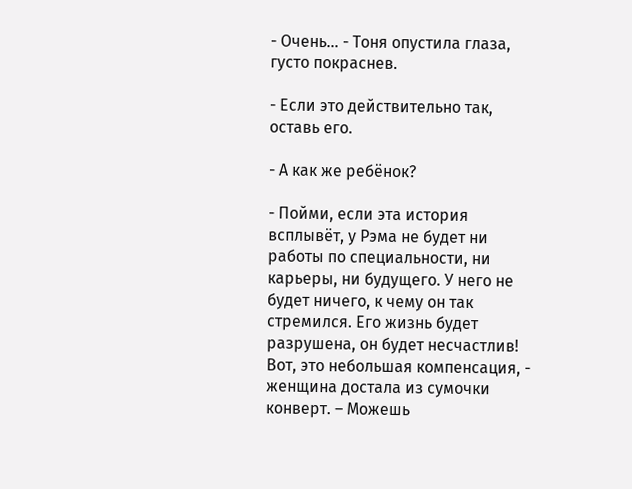- Очень… - Тоня опустила глаза, густо покраснев.

- Если это действительно так, оставь его.

- А как же ребёнок?

- Пойми, если эта история всплывёт, у Рэма не будет ни работы по специальности, ни карьеры, ни будущего. У него не будет ничего, к чему он так стремился. Его жизнь будет разрушена, он будет несчастлив! Вот, это небольшая компенсация, - женщина достала из сумочки конверт. – Можешь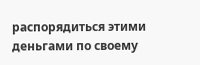распорядиться этими деньгами по своему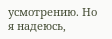усмотрению. Но я надеюсь,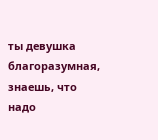ты девушка благоразумная, знаешь, что надо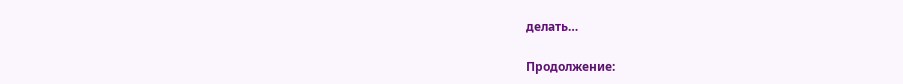делать…

Продолжение: